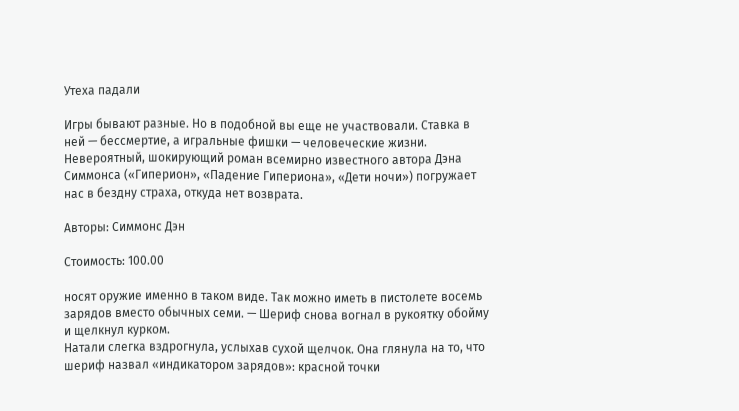Утеха падали

Игры бывают разные. Но в подобной вы еще не участвовали. Ставка в ней — бессмертие, а игральные фишки — человеческие жизни. Невероятный, шокирующий роман всемирно известного автора Дэна Симмонса («Гиперион», «Падение Гипериона», «Дети ночи») погружает нас в бездну страха, откуда нет возврата.

Авторы: Симмонс Дэн

Стоимость: 100.00

носят оружие именно в таком виде. Так можно иметь в пистолете восемь зарядов вместо обычных семи. — Шериф снова вогнал в рукоятку обойму и щелкнул курком.
Натали слегка вздрогнула, услыхав сухой щелчок. Она глянула на то, что шериф назвал «индикатором зарядов»: красной точки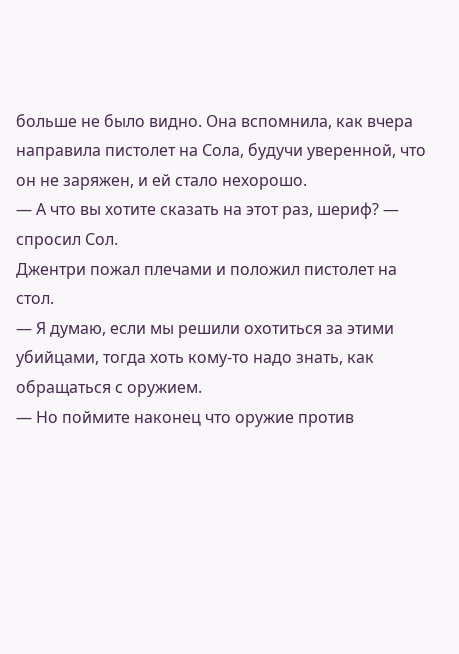больше не было видно. Она вспомнила, как вчера направила пистолет на Сола, будучи уверенной, что он не заряжен, и ей стало нехорошо.
— А что вы хотите сказать на этот раз, шериф? — спросил Сол.
Джентри пожал плечами и положил пистолет на стол.
— Я думаю, если мы решили охотиться за этими убийцами, тогда хоть кому-то надо знать, как обращаться с оружием.
— Но поймите наконец что оружие против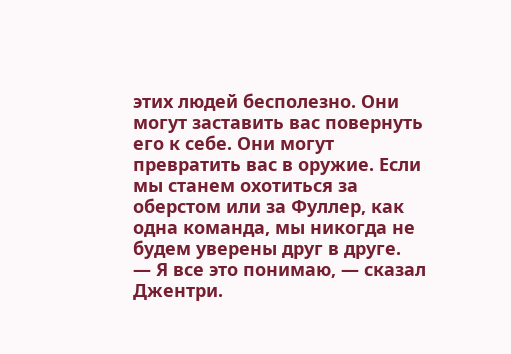этих людей бесполезно. Они могут заставить вас повернуть его к себе. Они могут превратить вас в оружие. Если мы станем охотиться за оберстом или за Фуллер, как одна команда, мы никогда не будем уверены друг в друге.
— Я все это понимаю, — сказал Джентри.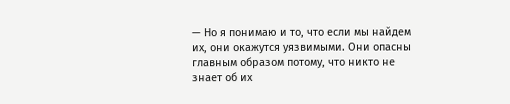— Но я понимаю и то, что если мы найдем их, они окажутся уязвимыми. Они опасны главным образом потому, что никто не знает об их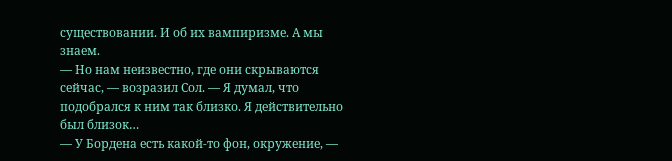существовании. И об их вампиризме. А мы знаем.
— Но нам неизвестно, где они скрываются сейчас, — возразил Сол. — Я думал, что подобрался к ним так близко. Я действительно был близок…
— У Бордена есть какой-то фон, окружение, —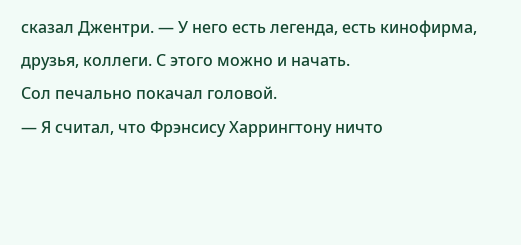сказал Джентри. — У него есть легенда, есть кинофирма, друзья, коллеги. С этого можно и начать.
Сол печально покачал головой.
— Я считал, что Фрэнсису Харрингтону ничто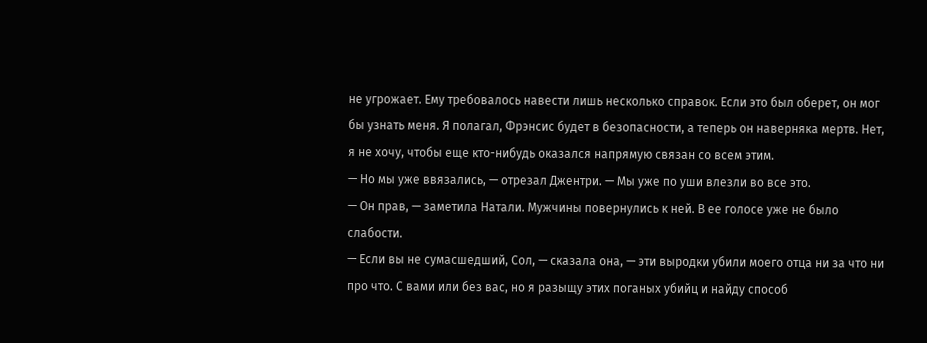не угрожает. Ему требовалось навести лишь несколько справок. Если это был оберет, он мог бы узнать меня. Я полагал, Фрэнсис будет в безопасности, а теперь он наверняка мертв. Нет, я не хочу, чтобы еще кто-нибудь оказался напрямую связан со всем этим.
— Но мы уже ввязались, — отрезал Джентри. — Мы уже по уши влезли во все это.
— Он прав, — заметила Натали. Мужчины повернулись к ней. В ее голосе уже не было слабости.
— Если вы не сумасшедший, Сол, — сказала она, — эти выродки убили моего отца ни за что ни про что. С вами или без вас, но я разыщу этих поганых убийц и найду способ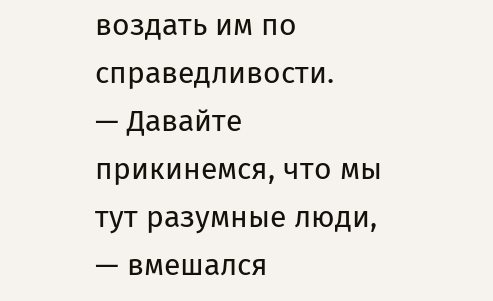воздать им по справедливости.
— Давайте прикинемся, что мы тут разумные люди, — вмешался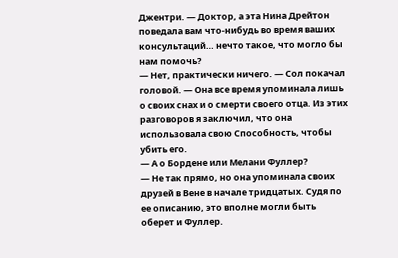Джентри. — Доктор, а эта Нина Дрейтон поведала вам что-нибудь во время ваших консультаций… нечто такое, что могло бы нам помочь?
— Нет, практически ничего. — Сол покачал головой. — Она все время упоминала лишь о своих снах и о смерти своего отца. Из этих разговоров я заключил, что она использовала свою Способность, чтобы убить его.
— А о Бордене или Мелани Фуллер?
— Не так прямо, но она упоминала своих друзей в Вене в начале тридцатых. Судя по ее описанию, это вполне могли быть оберет и Фуллер.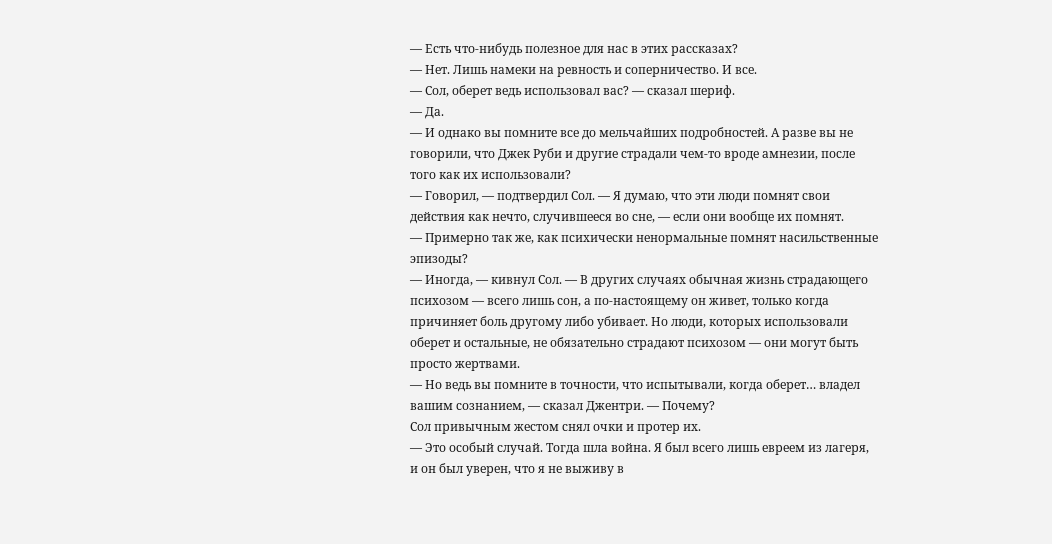— Есть что-нибудь полезное для нас в этих рассказах?
— Нет. Лишь намеки на ревность и соперничество. И все.
— Сол, оберет ведь использовал вас? — сказал шериф.
— Да.
— И однако вы помните все до мельчайших подробностей. А разве вы не говорили, что Джек Руби и другие страдали чем-то вроде амнезии, после того как их использовали?
— Говорил, — подтвердил Сол. — Я думаю, что эти люди помнят свои действия как нечто, случившееся во сне, — если они вообще их помнят.
— Примерно так же, как психически ненормальные помнят насильственные эпизоды?
— Иногда, — кивнул Сол. — В других случаях обычная жизнь страдающего психозом — всего лишь сон, а по-настоящему он живет, только когда причиняет боль другому либо убивает. Но люди, которых использовали оберет и остальные, не обязательно страдают психозом — они могут быть просто жертвами.
— Но ведь вы помните в точности, что испытывали, когда оберет… владел вашим сознанием, — сказал Джентри. — Почему?
Сол привычным жестом снял очки и протер их.
— Это особый случай. Тогда шла война. Я был всего лишь евреем из лагеря, и он был уверен, что я не выживу в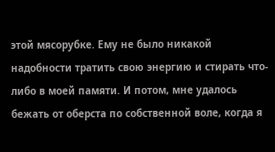этой мясорубке. Ему не было никакой надобности тратить свою энергию и стирать что-либо в моей памяти. И потом, мне удалось бежать от оберста по собственной воле, когда я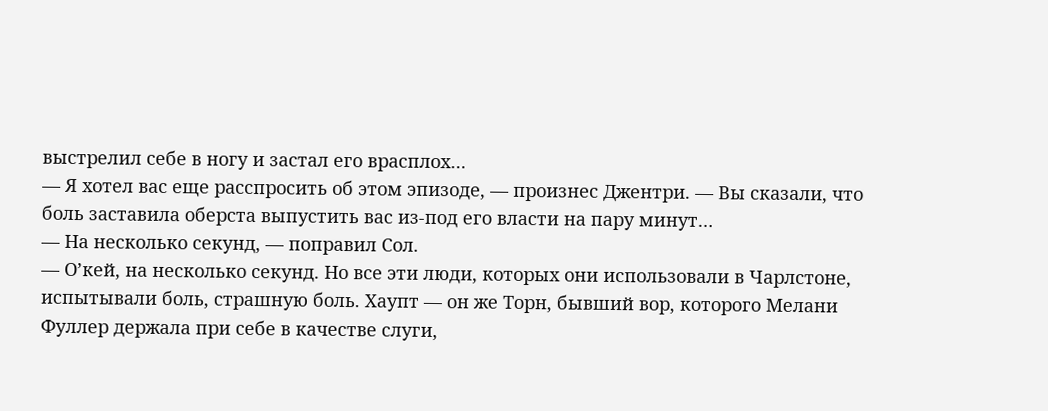выстрелил себе в ногу и застал его врасплох…
— Я хотел вас еще расспросить об этом эпизоде, — произнес Джентри. — Вы сказали, что боль заставила оберста выпустить вас из-под его власти на пару минут…
— На несколько секунд, — поправил Сол.
— О’кей, на несколько секунд. Но все эти люди, которых они использовали в Чарлстоне, испытывали боль, страшную боль. Хаупт — он же Торн, бывший вор, которого Мелани Фуллер держала при себе в качестве слуги,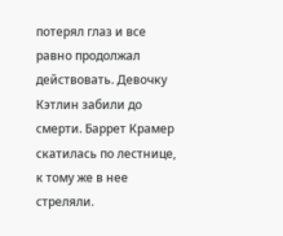потерял глаз и все равно продолжал действовать. Девочку Кэтлин забили до смерти. Баррет Крамер скатилась по лестнице, к тому же в нее стреляли.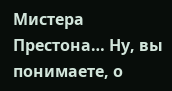Мистера Престона… Ну, вы понимаете, о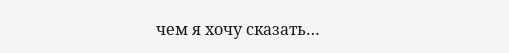чем я хочу сказать…